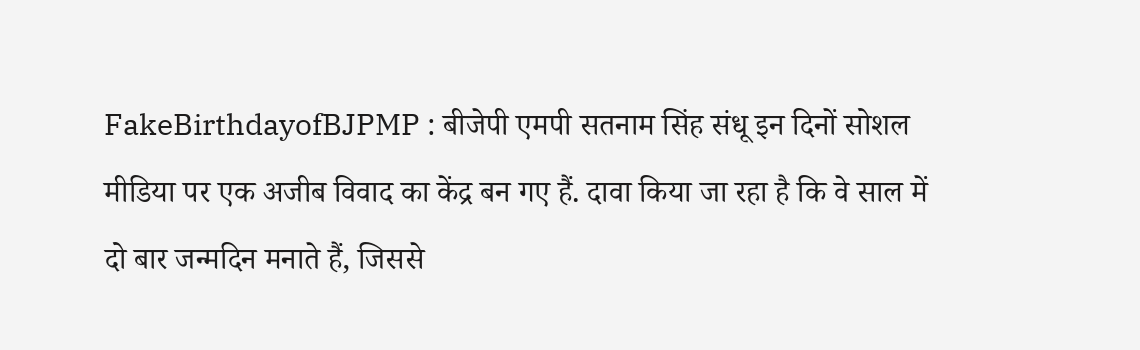FakeBirthdayofBJPMP : बीजेपी एमपी सतनाम सिंह संधू इन दिनों सोशल मीडिया पर एक अजीब विवाद का केंद्र बन गए हैं. दावा किया जा रहा है कि वे साल में दो बार जन्मदिन मनाते हैं, जिससे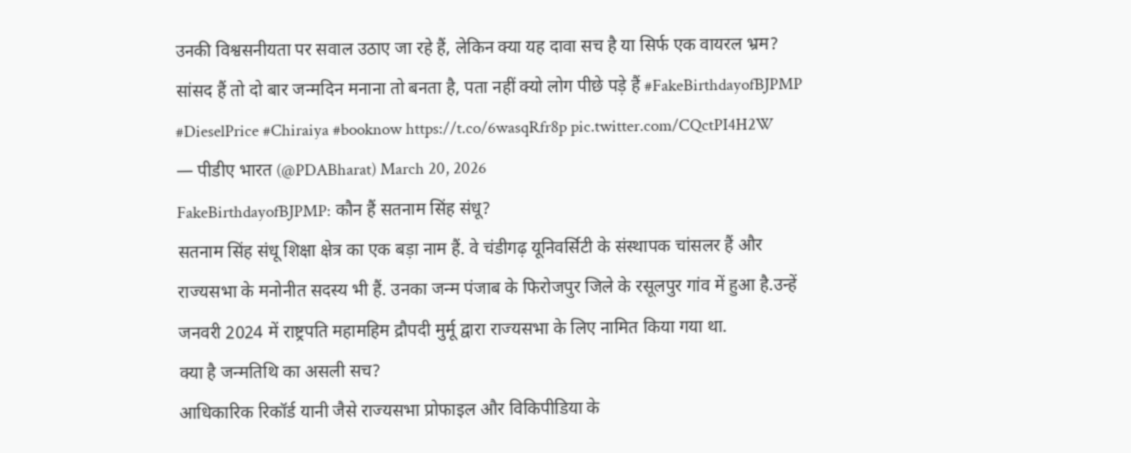उनकी विश्वसनीयता पर सवाल उठाए जा रहे हैं, लेकिन क्या यह दावा सच है या सिर्फ एक वायरल भ्रम?
सांसद हैं तो दो बार जन्मदिन मनाना तो बनता है, पता नहीं क्यो लोग पीछे पड़े हैं #FakeBirthdayofBJPMP #DieselPrice #Chiraiya #booknow https://t.co/6wasqRfr8p pic.twitter.com/CQctPI4H2W
— पीडीए भारत (@PDABharat) March 20, 2026
FakeBirthdayofBJPMP: कौन हैं सतनाम सिंह संधू?
सतनाम सिंह संधू शिक्षा क्षेत्र का एक बड़ा नाम हैं. वे चंडीगढ़ यूनिवर्सिटी के संस्थापक चांसलर हैं और राज्यसभा के मनोनीत सदस्य भी हैं. उनका जन्म पंजाब के फिरोजपुर जिले के रसूलपुर गांव में हुआ है.उन्हें जनवरी 2024 में राष्ट्रपति महामहिम द्रौपदी मुर्मू द्वारा राज्यसभा के लिए नामित किया गया था.
क्या है जन्मतिथि का असली सच?
आधिकारिक रिकॉर्ड यानी जैसे राज्यसभा प्रोफाइल और विकिपीडिया के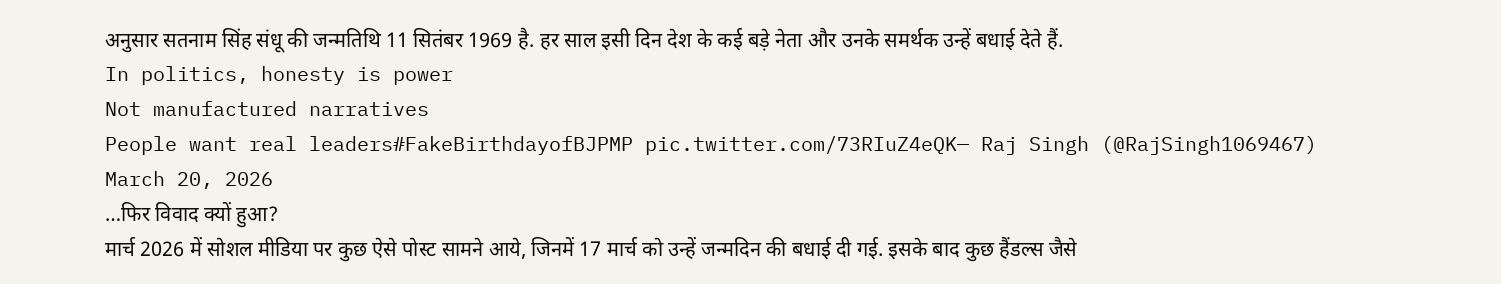अनुसार सतनाम सिंह संधू की जन्मतिथि 11 सितंबर 1969 है. हर साल इसी दिन देश के कई बड़े नेता और उनके समर्थक उन्हें बधाई देते हैं.
In politics, honesty is power
Not manufactured narratives
People want real leaders#FakeBirthdayofBJPMP pic.twitter.com/73RIuZ4eQK— Raj Singh (@RajSingh1069467) March 20, 2026
…फिर विवाद क्यों हुआ?
मार्च 2026 में सोशल मीडिया पर कुछ ऐसे पोस्ट सामने आये, जिनमें 17 मार्च को उन्हें जन्मदिन की बधाई दी गई. इसके बाद कुछ हैंडल्स जैसे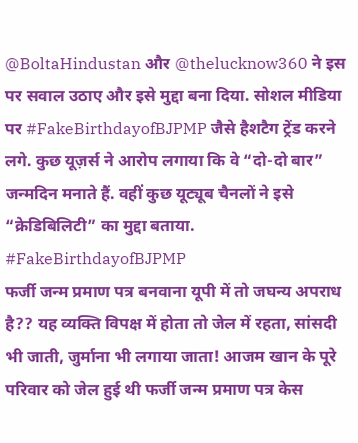@BoltaHindustan और @thelucknow360 ने इस पर सवाल उठाए और इसे मुद्दा बना दिया. सोशल मीडिया पर #FakeBirthdayofBJPMP जैसे हैशटैग ट्रेंड करने लगे. कुछ यूज़र्स ने आरोप लगाया कि वे “दो-दो बार” जन्मदिन मनाते हैं. वहीं कुछ यूट्यूब चैनलों ने इसे “क्रेडिबिलिटी” का मुद्दा बताया.
#FakeBirthdayofBJPMP
फर्जी जन्म प्रमाण पत्र बनवाना यूपी में तो जघन्य अपराध है?? यह व्यक्ति विपक्ष में होता तो जेल में रहता, सांसदी भी जाती, जुर्माना भी लगाया जाता! आजम खान के पूरे परिवार को जेल हुई थी फर्जी जन्म प्रमाण पत्र केस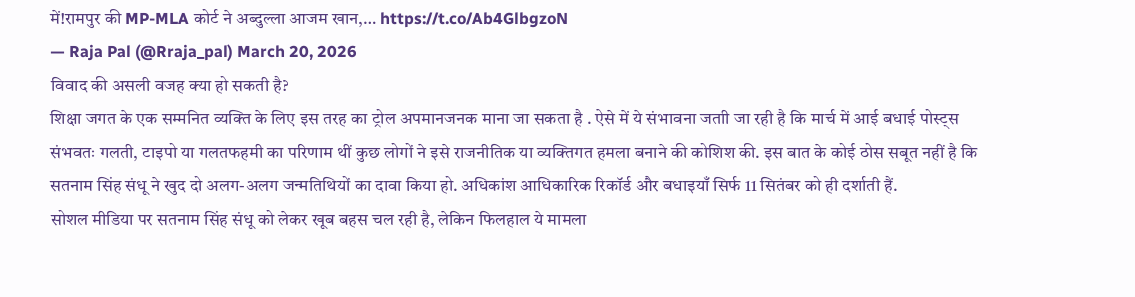में!रामपुर की MP-MLA कोर्ट ने अब्दुल्ला आजम खान,… https://t.co/Ab4GlbgzoN
— Raja Pal (@Rraja_pal) March 20, 2026
विवाद की असली वजह क्या हो सकती है?
शिक्षा जगत के एक सम्मनित व्यक्ति के लिए इस तरह का ट्रोल अपमानजनक माना जा सकता है . ऐसे में ये संभावना जताी जा रही है कि मार्च में आई बधाई पोस्ट्स संभवतः गलती, टाइपो या गलतफहमी का परिणाम थीं कुछ लोगों ने इसे राजनीतिक या व्यक्तिगत हमला बनाने की कोशिश की. इस बात के कोई ठोस सबूत नहीं है कि सतनाम सिंह संधू ने खुद दो अलग-अलग जन्मतिथियों का दावा किया हो. अधिकांश आधिकारिक रिकॉर्ड और बधाइयाँ सिर्फ 11 सितंबर को ही दर्शाती हैं.
सोशल मीडिया पर सतनाम सिंह संधू को लेकर खूब बहस चल रही है, लेकिन फिलहाल ये मामला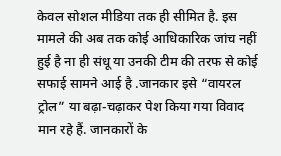केवल सोशल मीडिया तक ही सीमित है. इस मामले की अब तक कोई आधिकारिक जांच नहीं हुई है ना ही संधू या उनकी टीम की तरफ से कोई सफाई सामने आई है .जानकार इसे “वायरल ट्रोल” या बढ़ा-चढ़ाकर पेश किया गया विवाद मान रहे हैं. जानकारों के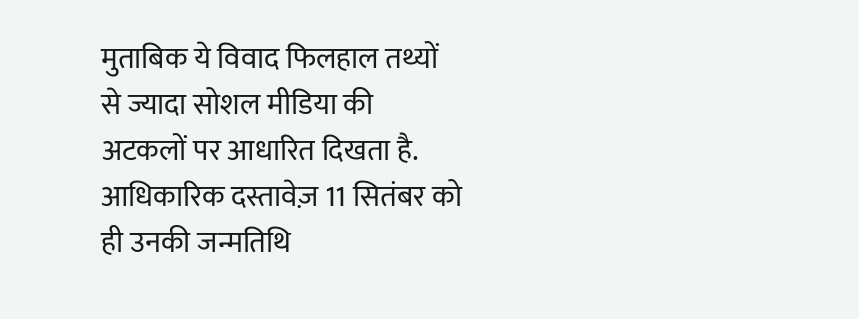मुताबिक ये विवाद फिलहाल तथ्यों से ज्यादा सोशल मीडिया की अटकलों पर आधारित दिखता है. आधिकारिक दस्तावेज़ 11 सितंबर को ही उनकी जन्मतिथि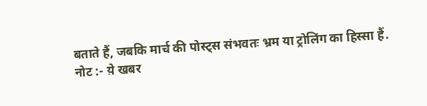बताते हैं, जबकि मार्च की पोस्ट्स संभवतः भ्रम या ट्रोलिंग का हिस्सा हैं.
नोट :- य़े खबर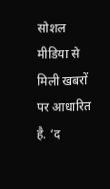सोशल मीडिया से मिली खबरों पर आधारित है. ‘द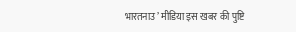भारतनाउ’ मीडिया इस खबर की पुष्टि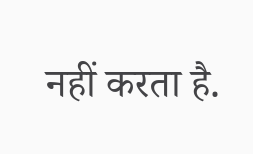नहीं करता है.